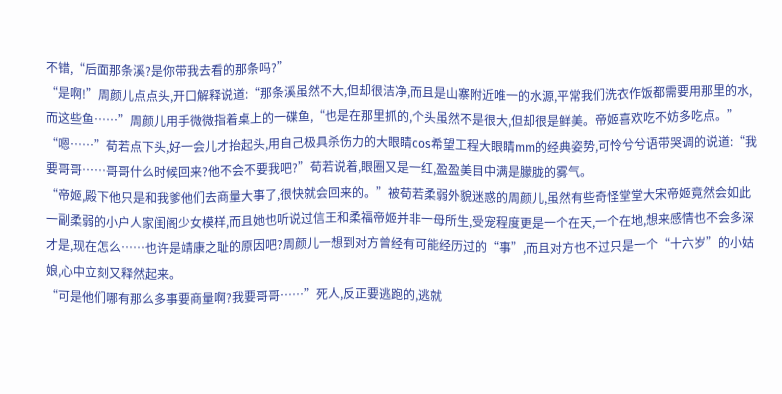不错,“后面那条溪?是你带我去看的那条吗?”
“是啊!”周颜儿点点头,开口解释说道:“那条溪虽然不大,但却很洁净,而且是山寨附近唯一的水源,平常我们洗衣作饭都需要用那里的水,而这些鱼……”周颜儿用手微微指着桌上的一碟鱼,“也是在那里抓的,个头虽然不是很大,但却很是鲜美。帝姬喜欢吃不妨多吃点。”
“嗯……”荀若点下头,好一会儿才抬起头,用自己极具杀伤力的大眼睛cos希望工程大眼睛mm的经典姿势,可怜兮兮语带哭调的说道:“我要哥哥……哥哥什么时候回来?他不会不要我吧?”荀若说着,眼圈又是一红,盈盈美目中满是朦胧的雾气。
“帝姬,殿下他只是和我爹他们去商量大事了,很快就会回来的。”被荀若柔弱外貌迷惑的周颜儿,虽然有些奇怪堂堂大宋帝姬竟然会如此一副柔弱的小户人家闺阁少女模样,而且她也听说过信王和柔福帝姬并非一母所生,受宠程度更是一个在天,一个在地,想来感情也不会多深才是,现在怎么……也许是靖康之耻的原因吧?周颜儿一想到对方曾经有可能经历过的“事”,而且对方也不过只是一个“十六岁”的小姑娘,心中立刻又释然起来。
“可是他们哪有那么多事要商量啊?我要哥哥……”死人,反正要逃跑的,逃就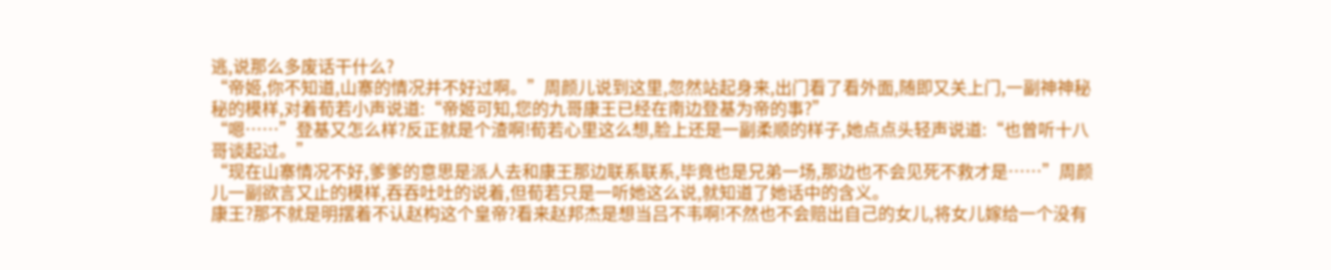逃,说那么多废话干什么?
“帝姬,你不知道,山寨的情况并不好过啊。”周颜儿说到这里,忽然站起身来,出门看了看外面,随即又关上门,一副神神秘秘的模样,对着荀若小声说道:“帝姬可知,您的九哥康王已经在南边登基为帝的事?”
“嗯……”登基又怎么样?反正就是个渣啊!荀若心里这么想,脸上还是一副柔顺的样子,她点点头轻声说道:“也曾听十八哥谈起过。”
“现在山寨情况不好,爹爹的意思是派人去和康王那边联系联系,毕竟也是兄弟一场,那边也不会见死不救才是……”周颜儿一副欲言又止的模样,吞吞吐吐的说着,但荀若只是一听她这么说,就知道了她话中的含义。
康王?那不就是明摆着不认赵构这个皇帝?看来赵邦杰是想当吕不韦啊!不然也不会赔出自己的女儿,将女儿嫁给一个没有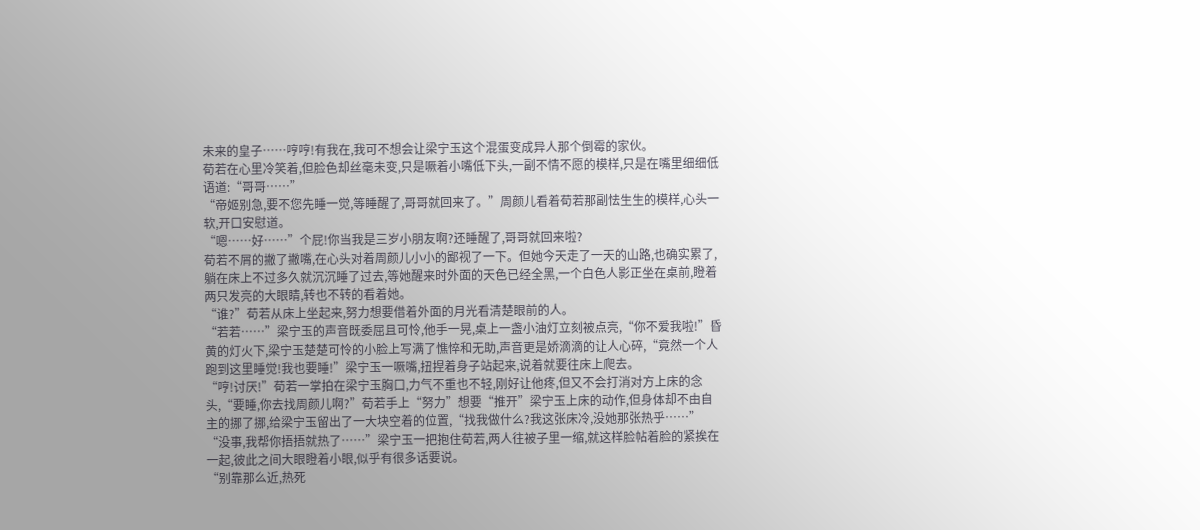未来的皇子……哼哼!有我在,我可不想会让梁宁玉这个混蛋变成异人那个倒霉的家伙。
荀若在心里冷笑着,但脸色却丝毫未变,只是噘着小嘴低下头,一副不情不愿的模样,只是在嘴里细细低语道:“哥哥……”
“帝姬别急,要不您先睡一觉,等睡醒了,哥哥就回来了。”周颜儿看着荀若那副怯生生的模样,心头一软,开口安慰道。
“嗯……好……”个屁!你当我是三岁小朋友啊?还睡醒了,哥哥就回来啦?
荀若不屑的撇了撇嘴,在心头对着周颜儿小小的鄙视了一下。但她今天走了一天的山路,也确实累了,躺在床上不过多久就沉沉睡了过去,等她醒来时外面的天色已经全黑,一个白色人影正坐在桌前,瞪着两只发亮的大眼睛,转也不转的看着她。
“谁?”荀若从床上坐起来,努力想要借着外面的月光看清楚眼前的人。
“若若……”梁宁玉的声音既委屈且可怜,他手一晃,桌上一盏小油灯立刻被点亮,“你不爱我啦!”昏黄的灯火下,梁宁玉楚楚可怜的小脸上写满了憔悴和无助,声音更是娇滴滴的让人心碎,“竟然一个人跑到这里睡觉!我也要睡!”梁宁玉一噘嘴,扭捏着身子站起来,说着就要往床上爬去。
“哼!讨厌!”荀若一掌拍在梁宁玉胸口,力气不重也不轻,刚好让他疼,但又不会打消对方上床的念头,“要睡,你去找周颜儿啊?”荀若手上“努力”想要“推开”梁宁玉上床的动作,但身体却不由自主的挪了挪,给梁宁玉留出了一大块空着的位置,“找我做什么?我这张床冷,没她那张热乎……”
“没事,我帮你捂捂就热了……”梁宁玉一把抱住荀若,两人往被子里一缩,就这样脸帖着脸的紧挨在一起,彼此之间大眼瞪着小眼,似乎有很多话要说。
“别靠那么近,热死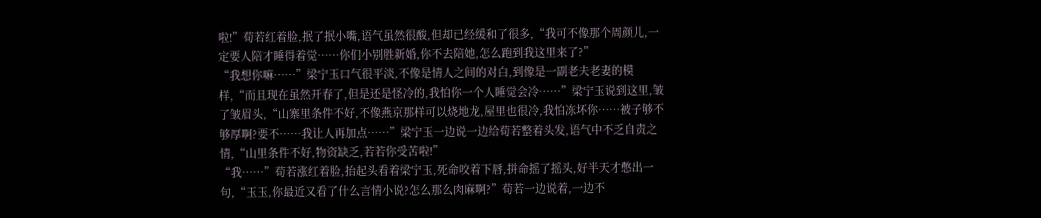啦!”荀若红着脸,抿了抿小嘴,语气虽然很酸,但却已经缓和了很多,“我可不像那个周颜儿,一定要人陪才睡得着觉……你们小别胜新婚,你不去陪她,怎么跑到我这里来了?”
“我想你嘛……”梁宁玉口气很平淡,不像是情人之间的对白,到像是一副老夫老妻的模样,“而且现在虽然开春了,但是还是怪冷的,我怕你一个人睡觉会冷……”梁宁玉说到这里,皱了皱眉头,“山寨里条件不好,不像燕京那样可以烧地龙,屋里也很冷,我怕冻坏你……被子够不够厚啊?要不……我让人再加点……”梁宁玉一边说一边给荀若整着头发,语气中不乏自责之情,“山里条件不好,物资缺乏,若若你受苦啦!”
“我……”荀若涨红着脸,抬起头看着梁宁玉,死命咬着下唇,拼命摇了摇头,好半天才憋出一句,“玉玉,你最近又看了什么言情小说?怎么那么肉麻啊?”荀若一边说着,一边不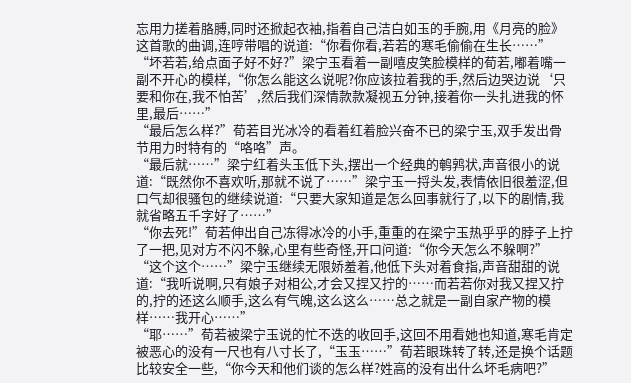忘用力搓着胳膊,同时还掀起衣袖,指着自己洁白如玉的手腕,用《月亮的脸》这首歌的曲调,连哼带唱的说道:“你看你看,若若的寒毛偷偷在生长……”
“坏若若,给点面子好不好?”梁宁玉看着一副嘻皮笑脸模样的荀若,嘟着嘴一副不开心的模样,“你怎么能这么说呢?你应该拉着我的手,然后边哭边说‘只要和你在,我不怕苦’,然后我们深情款款凝视五分钟,接着你一头扎进我的怀里,最后……”
“最后怎么样?”荀若目光冰冷的看着红着脸兴奋不已的梁宁玉,双手发出骨节用力时特有的“咯咯”声。
“最后就……”梁宁红着头玉低下头,摆出一个经典的鹌鹑状,声音很小的说道:“既然你不喜欢听,那就不说了……”梁宁玉一捋头发,表情依旧很羞涩,但口气却很骚包的继续说道:“只要大家知道是怎么回事就行了,以下的剧情,我就省略五千字好了……”
“你去死!”荀若伸出自己冻得冰冷的小手,重重的在梁宁玉热乎乎的脖子上拧了一把,见对方不闪不躲,心里有些奇怪,开口问道:“你今天怎么不躲啊?”
“这个这个……”梁宁玉继续无限娇羞着,他低下头对着食指,声音甜甜的说道:“我听说啊,只有娘子对相公,才会又捏又拧的……而若若你对我又捏又拧的,拧的还这么顺手,这么有气魄,这么这么……总之就是一副自家产物的模样……我开心……”
“耶……”荀若被梁宁玉说的忙不迭的收回手,这回不用看她也知道,寒毛肯定被恶心的没有一尺也有八寸长了,“玉玉……”荀若眼珠转了转,还是换个话题比较安全一些,“你今天和他们谈的怎么样?姓高的没有出什么坏毛病吧?”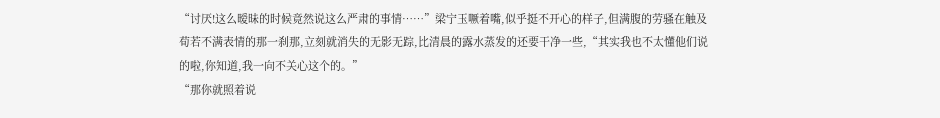“讨厌!这么暧昧的时候竟然说这么严肃的事情……”梁宁玉噘着嘴,似乎挺不开心的样子,但满腹的劳骚在触及荀若不满表情的那一刹那,立刻就消失的无影无踪,比清晨的露水蒸发的还要干净一些,“其实我也不太懂他们说的啦,你知道,我一向不关心这个的。”
“那你就照着说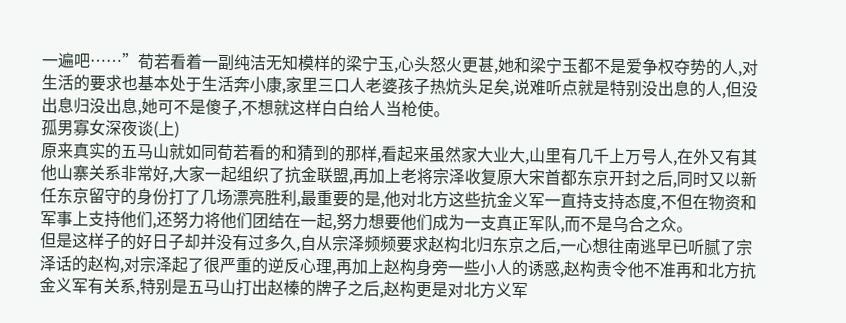一遍吧……”荀若看着一副纯洁无知模样的梁宁玉,心头怒火更甚,她和梁宁玉都不是爱争权夺势的人,对生活的要求也基本处于生活奔小康,家里三口人老婆孩子热炕头足矣,说难听点就是特别没出息的人,但没出息归没出息,她可不是傻子,不想就这样白白给人当枪使。
孤男寡女深夜谈(上)
原来真实的五马山就如同荀若看的和猜到的那样,看起来虽然家大业大,山里有几千上万号人,在外又有其他山寨关系非常好,大家一起组织了抗金联盟,再加上老将宗泽收复原大宋首都东京开封之后,同时又以新任东京留守的身份打了几场漂亮胜利,最重要的是,他对北方这些抗金义军一直持支持态度,不但在物资和军事上支持他们,还努力将他们团结在一起,努力想要他们成为一支真正军队,而不是乌合之众。
但是这样子的好日子却并没有过多久,自从宗泽频频要求赵构北归东京之后,一心想往南逃早已听腻了宗泽话的赵构,对宗泽起了很严重的逆反心理,再加上赵构身旁一些小人的诱惑,赵构责令他不准再和北方抗金义军有关系,特别是五马山打出赵榛的牌子之后,赵构更是对北方义军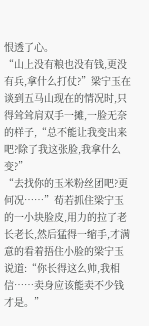恨透了心。
“山上没有粮也没有钱,更没有兵,拿什么打仗?”梁宁玉在谈到五马山现在的情况时,只得耸耸肩双手一摊,一脸无奈的样子,“总不能让我变出来吧?除了我这张脸,我拿什么变?”
“去找你的玉米粉丝团吧?更何况……”荀若抓住梁宁玉的一小块脸皮,用力的拉了老长老长,然后猛得一缩手,才满意的看着捂住小脸的梁宁玉说道:“你长得这么帅,我相信……卖身应该能卖不少钱才是。”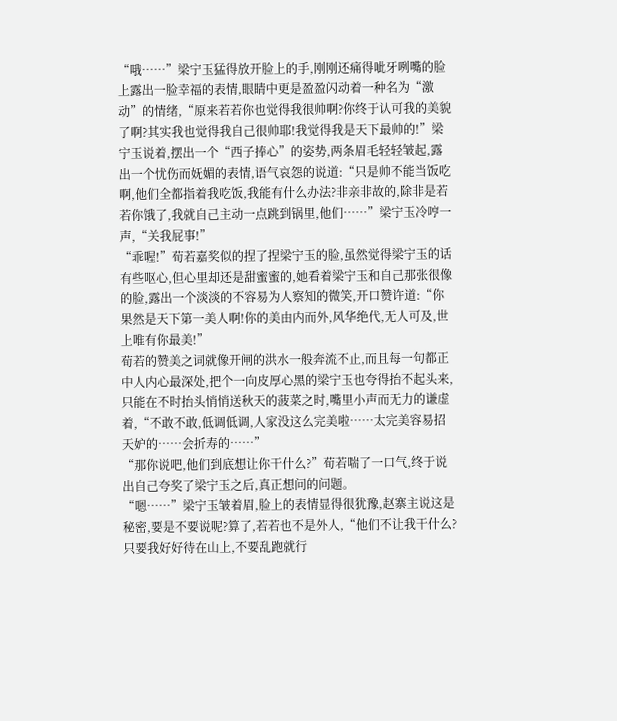“哦……”梁宁玉猛得放开脸上的手,刚刚还痛得呲牙咧嘴的脸上露出一脸幸福的表情,眼睛中更是盈盈闪动着一种名为“激动”的情绪,“原来若若你也觉得我很帅啊?你终于认可我的美貌了啊?其实我也觉得我自己很帅耶!我觉得我是天下最帅的!”梁宁玉说着,摆出一个“西子捧心”的姿势,两条眉毛轻轻皱起,露出一个忧伤而妩媚的表情,语气哀怨的说道:“只是帅不能当饭吃啊,他们全都指着我吃饭,我能有什么办法?非亲非故的,除非是若若你饿了,我就自己主动一点跳到锅里,他们……”梁宁玉冷哼一声,“关我屁事!”
“乖喔!”荀若嘉奖似的捏了捏梁宁玉的脸,虽然觉得梁宁玉的话有些呕心,但心里却还是甜蜜蜜的,她看着梁宁玉和自己那张很像的脸,露出一个淡淡的不容易为人察知的微笑,开口赞许道:“你果然是天下第一美人啊!你的美由内而外,风华绝代,无人可及,世上唯有你最美!”
荀若的赞美之词就像开闸的洪水一般奔流不止,而且每一句都正中人内心最深处,把个一向皮厚心黑的梁宁玉也夸得抬不起头来,只能在不时抬头悄悄送秋天的菠菜之时,嘴里小声而无力的谦虚着,“不敢不敢,低调低调,人家没这么完美啦……太完美容易招天妒的……会折寿的……”
“那你说吧,他们到底想让你干什么?”荀若喘了一口气,终于说出自己夸奖了梁宁玉之后,真正想问的问题。
“嗯……”梁宁玉皱着眉,脸上的表情显得很犹豫,赵寨主说这是秘密,要是不要说呢?算了,若若也不是外人,“他们不让我干什么?只要我好好待在山上,不要乱跑就行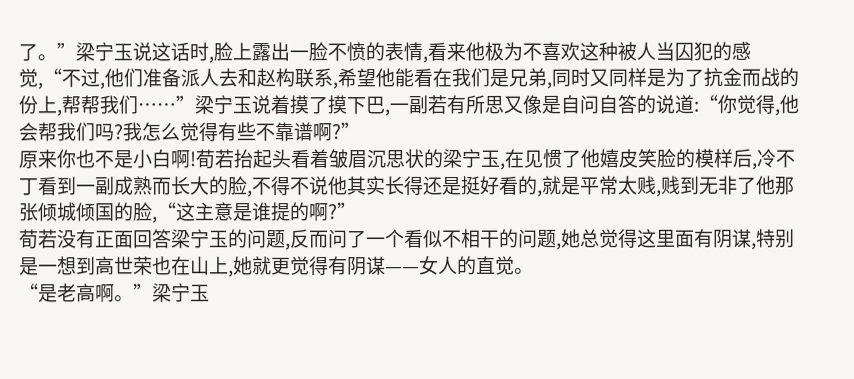了。”梁宁玉说这话时,脸上露出一脸不愤的表情,看来他极为不喜欢这种被人当囚犯的感觉,“不过,他们准备派人去和赵构联系,希望他能看在我们是兄弟,同时又同样是为了抗金而战的份上,帮帮我们……”梁宁玉说着摸了摸下巴,一副若有所思又像是自问自答的说道:“你觉得,他会帮我们吗?我怎么觉得有些不靠谱啊?”
原来你也不是小白啊!荀若抬起头看着皱眉沉思状的梁宁玉,在见惯了他嬉皮笑脸的模样后,冷不丁看到一副成熟而长大的脸,不得不说他其实长得还是挺好看的,就是平常太贱,贱到无非了他那张倾城倾国的脸,“这主意是谁提的啊?”
荀若没有正面回答梁宁玉的问题,反而问了一个看似不相干的问题,她总觉得这里面有阴谋,特别是一想到高世荣也在山上,她就更觉得有阴谋——女人的直觉。
“是老高啊。”梁宁玉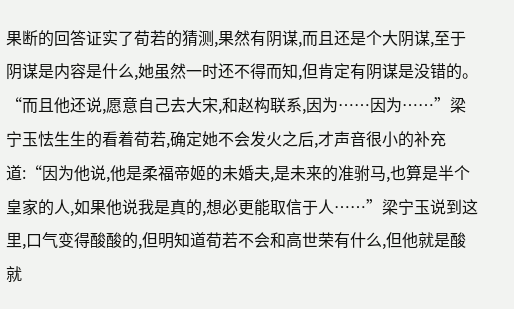果断的回答证实了荀若的猜测,果然有阴谋,而且还是个大阴谋,至于阴谋是内容是什么,她虽然一时还不得而知,但肯定有阴谋是没错的。
“而且他还说,愿意自己去大宋,和赵构联系,因为……因为……”梁宁玉怯生生的看着荀若,确定她不会发火之后,才声音很小的补充道:“因为他说,他是柔福帝姬的未婚夫,是未来的准驸马,也算是半个皇家的人,如果他说我是真的,想必更能取信于人……”梁宁玉说到这里,口气变得酸酸的,但明知道荀若不会和高世荣有什么,但他就是酸就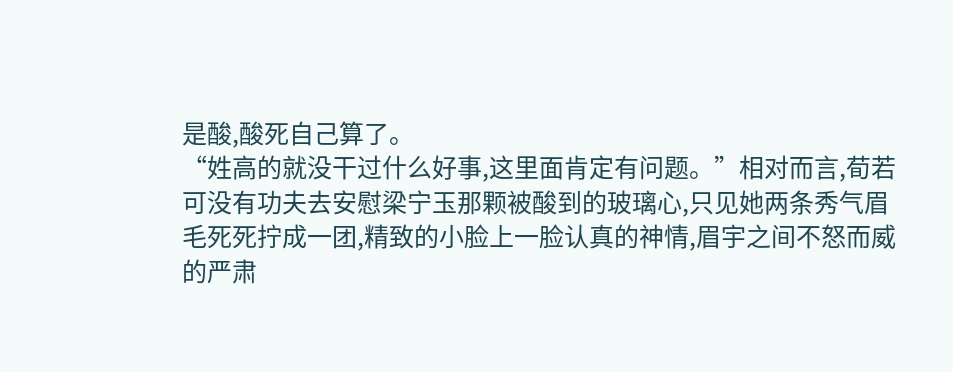是酸,酸死自己算了。
“姓高的就没干过什么好事,这里面肯定有问题。”相对而言,荀若可没有功夫去安慰梁宁玉那颗被酸到的玻璃心,只见她两条秀气眉毛死死拧成一团,精致的小脸上一脸认真的神情,眉宇之间不怒而威的严肃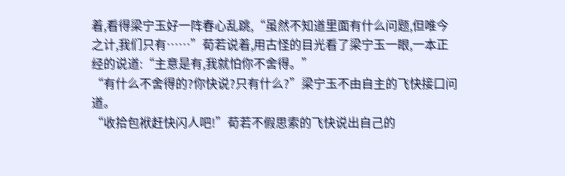着,看得梁宁玉好一阵春心乱跳,“虽然不知道里面有什么问题,但唯今之计,我们只有……”荀若说着,用古怪的目光看了梁宁玉一眼,一本正经的说道:“主意是有,我就怕你不舍得。”
“有什么不舍得的?你快说?只有什么?”梁宁玉不由自主的飞快接口问道。
“收拾包袱赶快闪人吧!”荀若不假思索的飞快说出自己的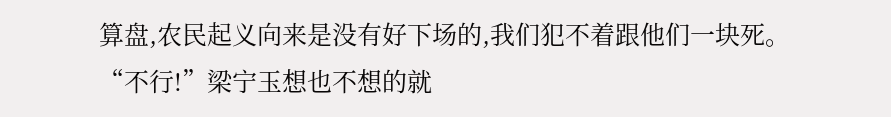算盘,农民起义向来是没有好下场的,我们犯不着跟他们一块死。
“不行!”梁宁玉想也不想的就